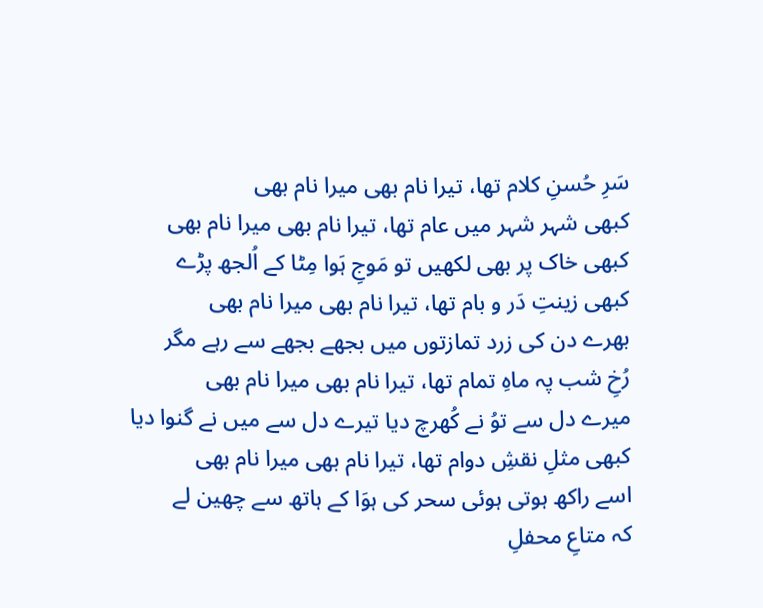سَرِ حُسنِ کلام تھا، تیرا نام بھی میرا نام بھی
کبھی شہر شہر میں عام تھا، تیرا نام بھی میرا نام بھی
کبھی خاک پر بھی لکھیں تو مَوجِ ہَوا مِٹا کے اُلجھ پڑے
کبھی زینتِ دَر و بام تھا، تیرا نام بھی میرا نام بھی
بھرے دن کی زرد تمازتوں میں بجھے بجھے سے رہے مگر
رُخِ شب پہ ماہِ تمام تھا، تیرا نام بھی میرا نام بھی
میرے دل سے توُ نے کُھرچ دیا تیرے دل سے میں نے گنوا دیا
کبھی مثلِ نقشِ دوام تھا، تیرا نام بھی میرا نام بھی
اسے راکھ ہوتی ہوئی سحر کی ہوَا کے ہاتھ سے چھین لے
کہ متاعِ محفلِ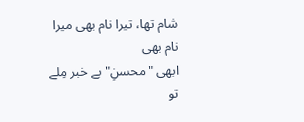شام تھا، تیرا نام بھی میرا نام بھی
ابھی "محسنِ" بے خبر مِلے تو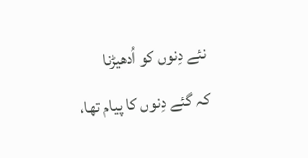نئے دِنوں کو اُدھیڑنا
کہ گئے دِنوں کا پیام تھا،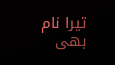تیرا نام بھی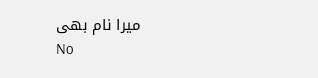میرا نام بھی
No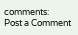comments:
Post a Comment